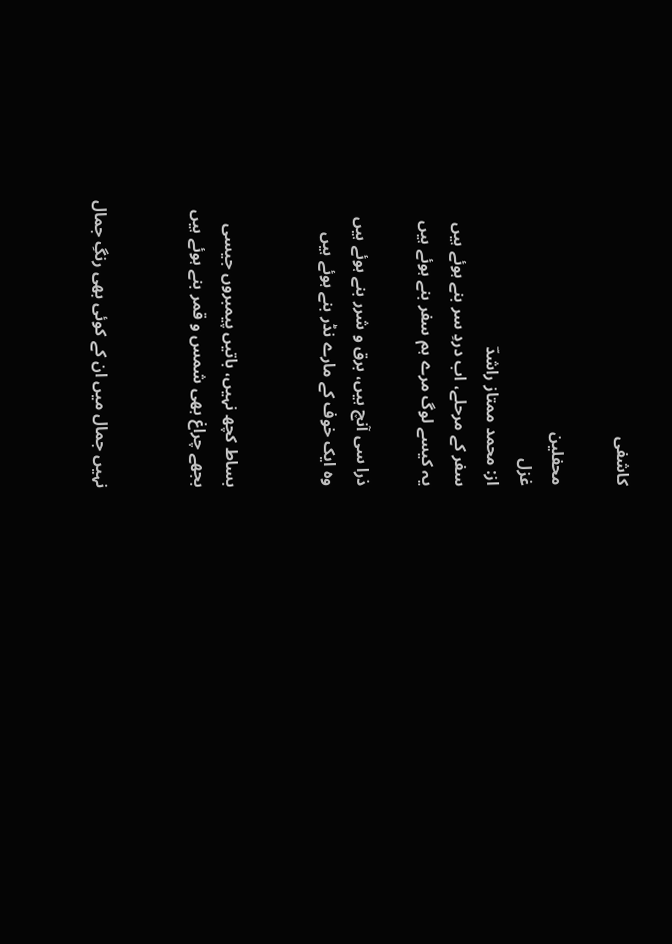کاشفی

محفلین
غزل
از: محمد ممتاز راشدؔ
سفر کے مرحلے، اب دردِ سر بنے ہوئے ہیں
یہ کیسے لوگ مرے ہم سفر بنے ہوئے ہیں

ذرا سی آنچ ہیں، برق و شرر بنے ہوئے ہیں
وہ ایک خوف کے مارے نڈر بنے ہوئے ہیں


بساط کچھ نہیں، باتیں پیمبروں جیسی
بجھے چراغ بھی شمس و قمر بنے ہوئے ہیں


نہیں جمال میں ان کے کوئی بھی رنگِ جمال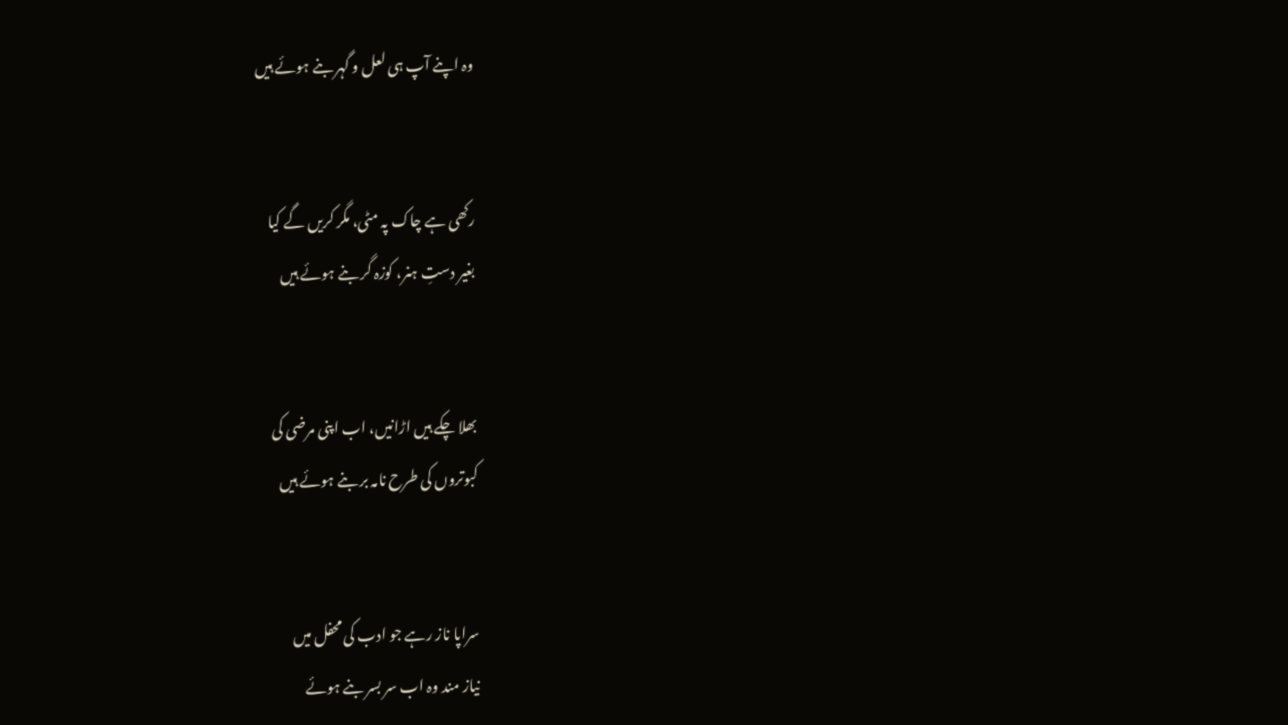وہ اپنے آپ ہی لعل و گہر بنے ہوئے ہیں


رکھی ہے چاک پہ مٹی، مگر کریں گے کیا
بغیر دستِ ہنر، کوزہ گر بنے ہوئے ہیں


بھلا چکے ہیں اڑانیں، اب اپنی مرضی کی
کبوتروں کی طرح نامہ بر بنے ہوئے ہیں


سراپا ناز رہے جو ادب کی محفل میں
نیاز مند وہ اب سر بسر بنے ہوئے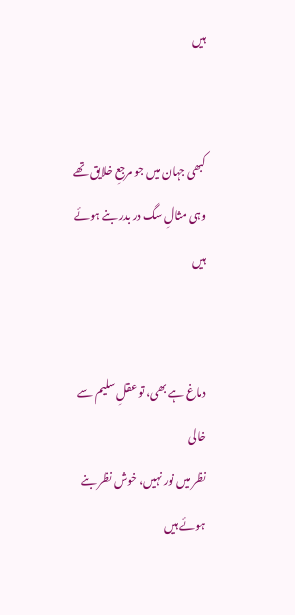ہیں


کبھی جہان میں جو مرجعِ خلایق تھے
وہی مثالِ سگ در بدر بنے ہوئے ہیں


دماغ ہے بھی، تو عقلِ سلیم سے خالی
نظر میں نور نہیں، خوش نظر بنے ہوئے ہیں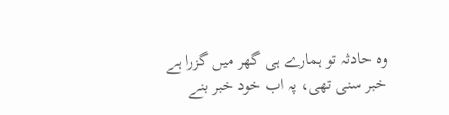وہ حادثہ تو ہمارے ہی گھر میں گزرا ہے
خبر سنی تھی، پہ اب خود خبر بنے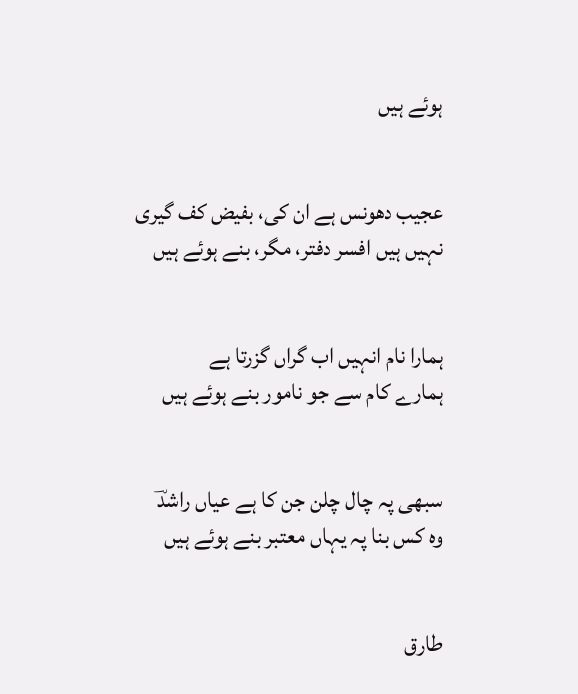ہوئے ہیں


عجیب دھونس ہے ان کی، بفیض کف گیری
نہیں ہیں افسر دفتر، مگر، بنے ہوئے ہیں


ہمارا نام انہیں اب گراں گزرتا ہے
ہمارے کام سے جو نامور بنے ہوئے ہیں


سبھی پہ چال چلن جن کا ہے عیاں راشدؔ
وہ کس بنا پہ یہاں معتبر بنے ہوئے ہیں


طارق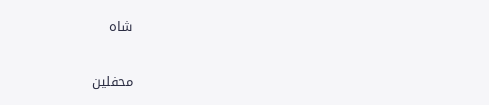شاہ

محفلین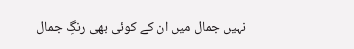نہیں جمال میں ان کے کوئی بھی رنگِ جمال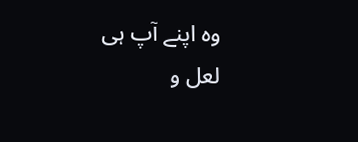وہ اپنے آپ ہی لعل و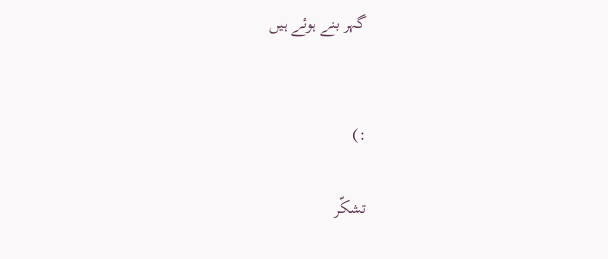گہر بنے ہوئے ہیں


:)

تشکّر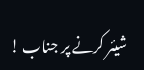شیئر کرنے پر جناب !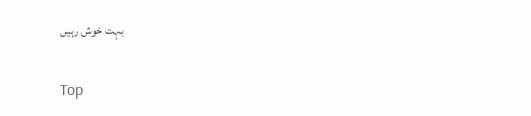بہت خوش رہیں

Top